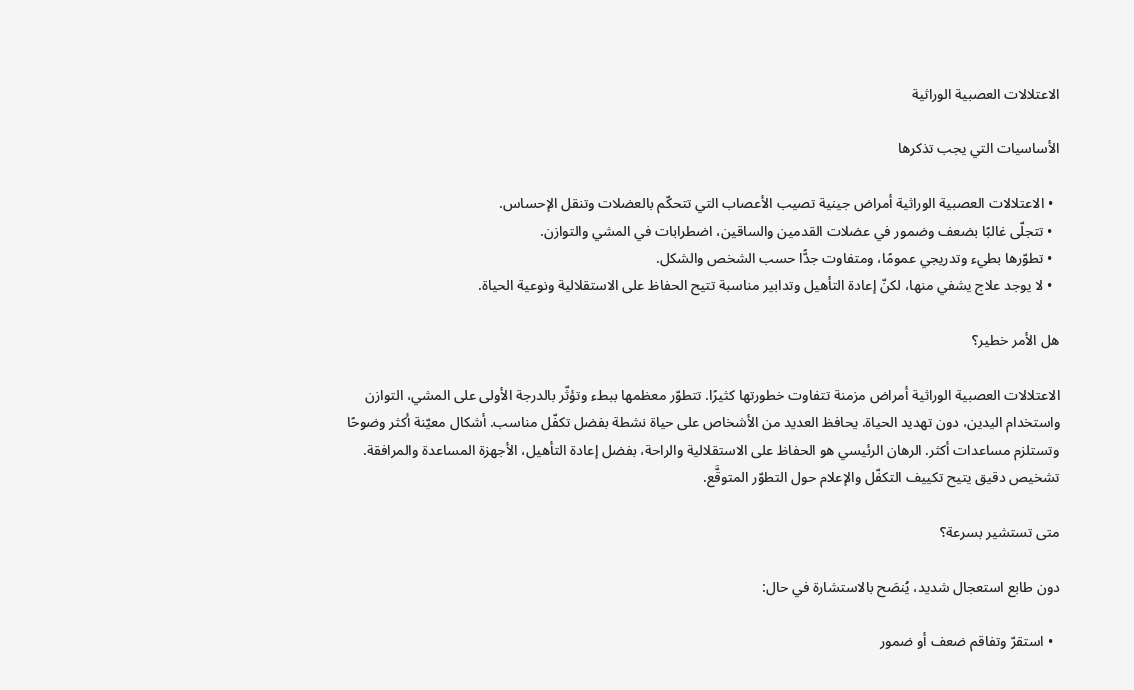الاعتلالات العصبية الوراثية

الأساسيات التي يجب تذكرها

  • الاعتلالات العصبية الوراثية أمراض جينية تصيب الأعصاب التي تتحكّم بالعضلات وتنقل الإحساس.
  • تتجلّى غالبًا بضعف وضمور في عضلات القدمين والساقين، اضطرابات في المشي والتوازن.
  • تطوّرها بطيء وتدريجي عمومًا، ومتفاوت جدًّا حسب الشخص والشكل.
  • لا يوجد علاج يشفي منها، لكنّ إعادة التأهيل وتدابير مناسبة تتيح الحفاظ على الاستقلالية ونوعية الحياة.

هل الأمر خطير؟

الاعتلالات العصبية الوراثية أمراض مزمنة تتفاوت خطورتها كثيرًا. تتطوّر معظمها ببطء وتؤثّر بالدرجة الأولى على المشي، التوازن واستخدام اليدين، دون تهديد الحياة. يحافظ العديد من الأشخاص على حياة نشطة بفضل تكفّل مناسب. أشكال معيّنة أكثر وضوحًا وتستلزم مساعدات أكثر. الرهان الرئيسي هو الحفاظ على الاستقلالية والراحة، بفضل إعادة التأهيل، الأجهزة المساعدة والمرافقة. تشخيص دقيق يتيح تكييف التكفّل والإعلام حول التطوّر المتوقَّع.

متى تستشير بسرعة؟

دون طابع استعجال شديد، يُنصَح بالاستشارة في حال:

  • استقرّ وتفاقم ضعف أو ضمور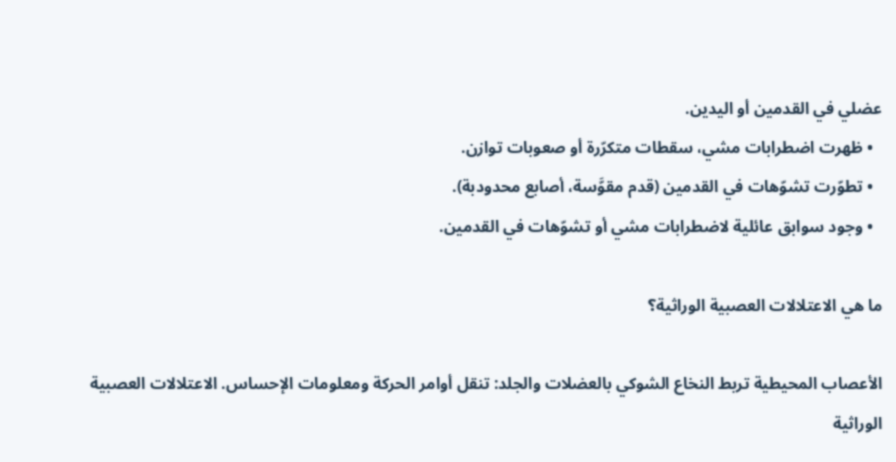عضلي في القدمين أو اليدين.
  • ظهرت اضطرابات مشي، سقطات متكرّرة أو صعوبات توازن.
  • تطوّرت تشوّهات في القدمين (قدم مقوَّسة، أصابع محدودبة).
  • وجود سوابق عائلية لاضطرابات مشي أو تشوّهات في القدمين.

ما هي الاعتلالات العصبية الوراثية؟

الأعصاب المحيطية تربط النخاع الشوكي بالعضلات والجلد: تنقل أوامر الحركة ومعلومات الإحساس. الاعتلالات العصبية الوراثية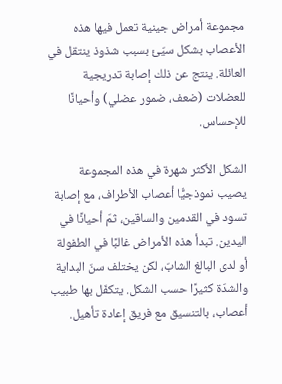مجموعة أمراض جينية تعمل فيها هذه الأعصاب بشكل سيّئ بسبب شذوذ ينتقل في العائلة. ينتج عن ذلك إصابة تدريجية للعضلات (ضعف، ضمور عضلي) وأحيانًا للإحساس.

الشكل الأكثر شهرة في هذه المجموعة يصيب نموذجيًّا أعصاب الأطراف، مع إصابة تسود في القدمين والساقين، ثمّ أحيانًا في اليدين. تبدأ هذه الأمراض غالبًا في الطفولة أو لدى البالغ الشابّ، لكن يختلف سنّ البداية والشدّة كثيرًا حسب الشكل. يتكفّل بها طبيب أعصاب، بالتنسيق مع فريق إعادة تأهيل.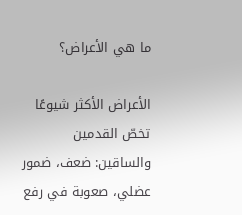ما هي الأعراض؟

الأعراض الأكثر شيوعًا تخصّ القدمين والساقين: ضعف، ضمور عضلي، صعوبة في رفع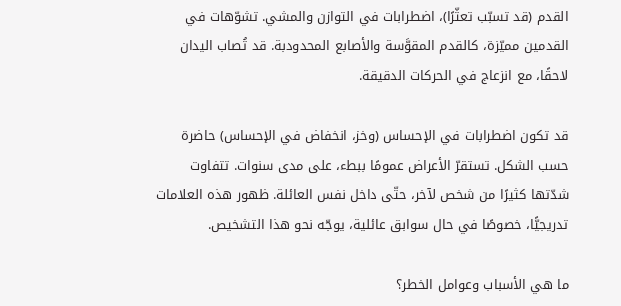القدم (قد تسبّب تعثّرًا)، اضطرابات في التوازن والمشي. تشوّهات في القدمين مميّزة، كالقدم المقوَّسة والأصابع المحدودبة. قد تُصاب اليدان لاحقًا، مع انزعاج في الحركات الدقيقة.

قد تكون اضطرابات في الإحساس (وخز، انخفاض في الإحساس) حاضرة حسب الشكل. تستقرّ الأعراض عمومًا ببطء، على مدى سنوات. تتفاوت شدّتها كثيرًا من شخص لآخر، حتّى داخل نفس العائلة. ظهور هذه العلامات تدريجيًّا، خصوصًا في حال سوابق عائلية، يوجّه نحو هذا التشخيص.

ما هي الأسباب وعوامل الخطر؟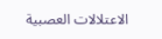الاعتلالات العصبية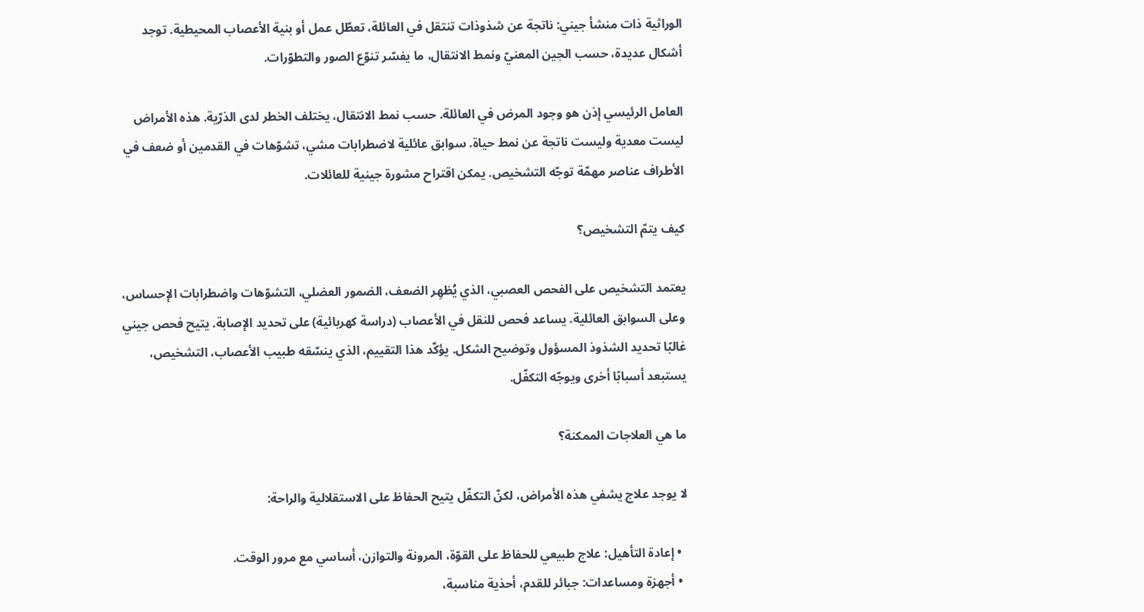الوراثية ذات منشأ جيني: ناتجة عن شذوذات تنتقل في العائلة، تعطّل عمل أو بنية الأعصاب المحيطية. توجد أشكال عديدة، حسب الجين المعنيّ ونمط الانتقال، ما يفسّر تنوّع الصور والتطوّرات.

العامل الرئيسي إذن هو وجود المرض في العائلة. حسب نمط الانتقال، يختلف الخطر لدى الذرّية. هذه الأمراض ليست معدية وليست ناتجة عن نمط حياة. سوابق عائلية لاضطرابات مشي، تشوّهات في القدمين أو ضعف في الأطراف عناصر مهمّة توجّه التشخيص. يمكن اقتراح مشورة جينية للعائلات.

كيف يتمّ التشخيص؟

يعتمد التشخيص على الفحص العصبي، الذي يُظهِر الضعف، الضمور العضلي، التشوّهات واضطرابات الإحساس، وعلى السوابق العائلية. يساعد فحص للنقل في الأعصاب (دراسة كهربائية) على تحديد الإصابة. يتيح فحص جيني غالبًا تحديد الشذوذ المسؤول وتوضيح الشكل. يؤكّد هذا التقييم، الذي ينسّقه طبيب الأعصاب، التشخيص، يستبعد أسبابًا أخرى ويوجّه التكفّل.

ما هي العلاجات الممكنة؟

لا يوجد علاج يشفي هذه الأمراض، لكنّ التكفّل يتيح الحفاظ على الاستقلالية والراحة:

  • إعادة التأهيل: علاج طبيعي للحفاظ على القوّة، المرونة والتوازن، أساسي مع مرور الوقت.
  • أجهزة ومساعدات: جبائر للقدم، أحذية مناسبة،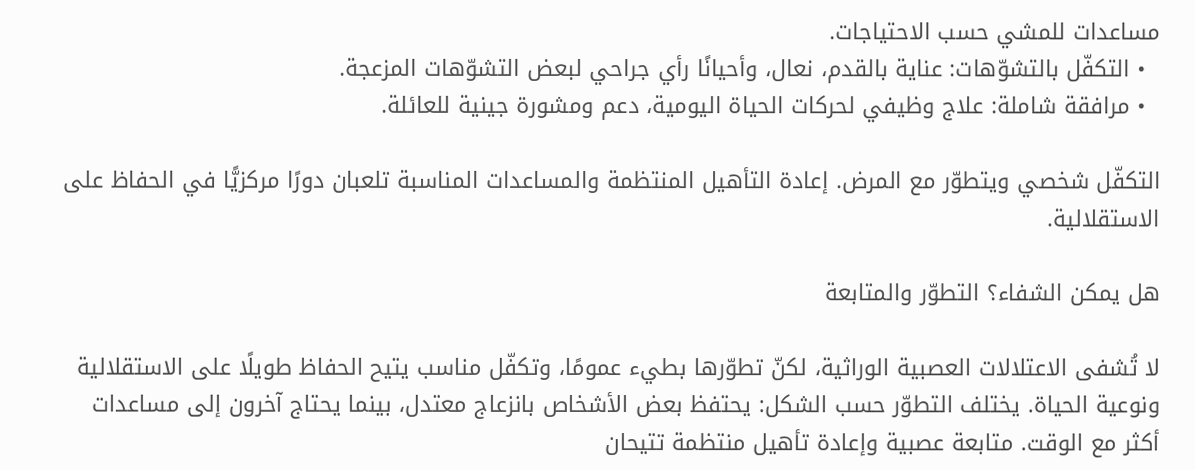مساعدات للمشي حسب الاحتياجات.
  • التكفّل بالتشوّهات: عناية بالقدم، نعال، وأحيانًا رأي جراحي لبعض التشوّهات المزعجة.
  • مرافقة شاملة: علاج وظيفي لحركات الحياة اليومية، دعم ومشورة جينية للعائلة.

التكفّل شخصي ويتطوّر مع المرض. إعادة التأهيل المنتظمة والمساعدات المناسبة تلعبان دورًا مركزيًّا في الحفاظ على الاستقلالية.

هل يمكن الشفاء؟ التطوّر والمتابعة

لا تُشفى الاعتلالات العصبية الوراثية، لكنّ تطوّرها بطيء عمومًا، وتكفّل مناسب يتيح الحفاظ طويلًا على الاستقلالية ونوعية الحياة. يختلف التطوّر حسب الشكل: يحتفظ بعض الأشخاص بانزعاج معتدل، بينما يحتاج آخرون إلى مساعدات أكثر مع الوقت. متابعة عصبية وإعادة تأهيل منتظمة تتيحان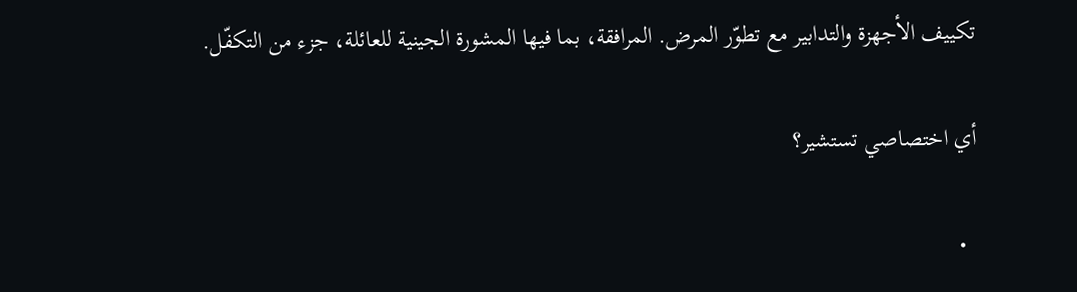تكييف الأجهزة والتدابير مع تطوّر المرض. المرافقة، بما فيها المشورة الجينية للعائلة، جزء من التكفّل.

أي اختصاصي تستشير؟

  •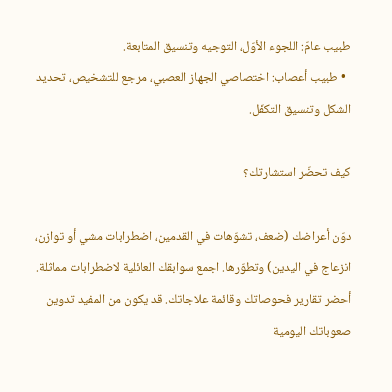طبيب عامّ: اللجوء الأوّل، التوجيه وتنسيق المتابعة.
  • طبيب أعصاب: اختصاصي الجهاز العصبي، مرجع للتشخيص، تحديد الشكل وتنسيق التكفّل.

كيف تحضّر استشارتك؟

دوّن أعراضك (ضعف، تشوّهات في القدمين، اضطرابات مشي أو توازن، انزعاج في اليدين) وتطوّرها. اجمع سوابقك العائلية لاضطرابات مماثلة. أحضر تقارير فحوصاتك وقائمة علاجاتك. قد يكون من المفيد تدوين صعوباتك اليومية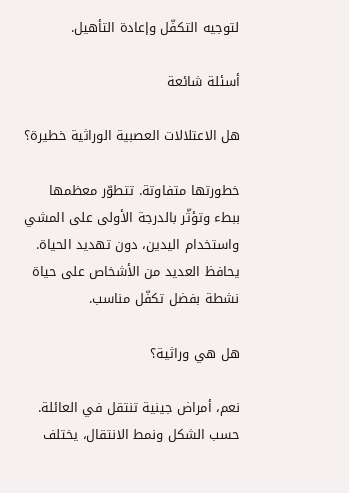لتوجيه التكفّل وإعادة التأهيل.

أسئلة شائعة

هل الاعتلالات العصبية الوراثية خطيرة؟

خطورتها متفاوتة. تتطوّر معظمها ببطء وتؤثّر بالدرجة الأولى على المشي واستخدام اليدين، دون تهديد الحياة. يحافظ العديد من الأشخاص على حياة نشطة بفضل تكفّل مناسب.

هل هي وراثية؟

نعم، أمراض جينية تنتقل في العائلة. حسب الشكل ونمط الانتقال، يختلف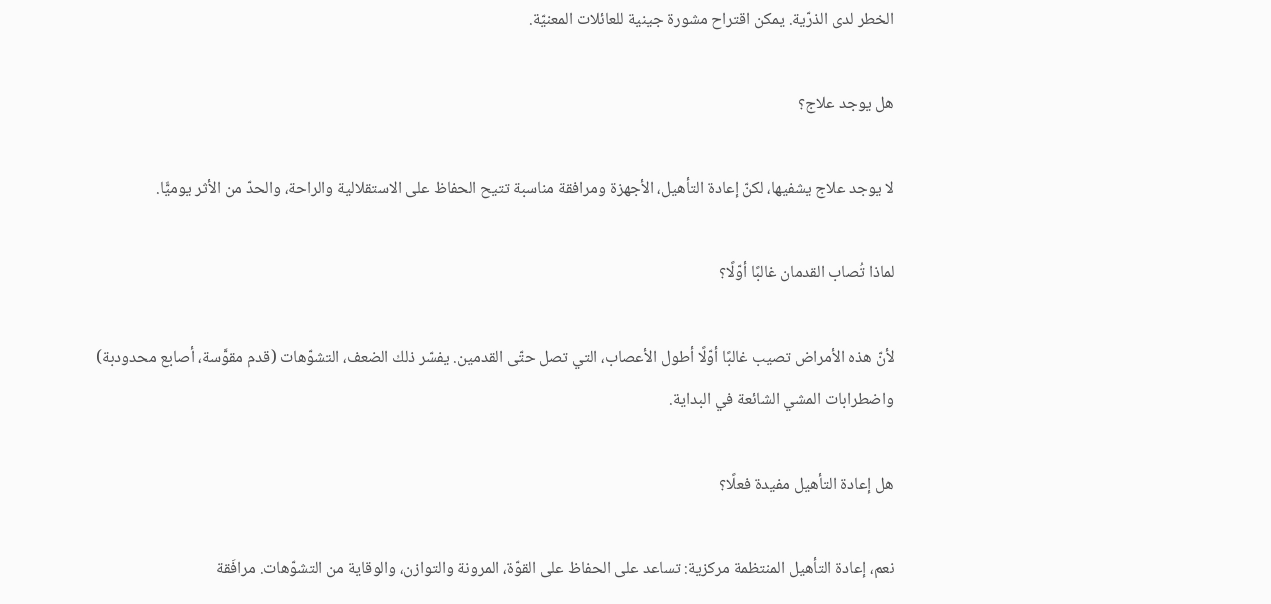الخطر لدى الذرّية. يمكن اقتراح مشورة جينية للعائلات المعنيّة.

هل يوجد علاج؟

لا يوجد علاج يشفيها، لكنّ إعادة التأهيل، الأجهزة ومرافقة مناسبة تتيح الحفاظ على الاستقلالية والراحة، والحدّ من الأثر يوميًّا.

لماذا تُصاب القدمان غالبًا أوّلًا؟

لأنّ هذه الأمراض تصيب غالبًا أوّلًا أطول الأعصاب، التي تصل حتّى القدمين. يفسّر ذلك الضعف، التشوّهات (قدم مقوَّسة، أصابع محدودبة) واضطرابات المشي الشائعة في البداية.

هل إعادة التأهيل مفيدة فعلًا؟

نعم، إعادة التأهيل المنتظمة مركزية: تساعد على الحفاظ على القوّة، المرونة والتوازن، والوقاية من التشوّهات. مرافَقة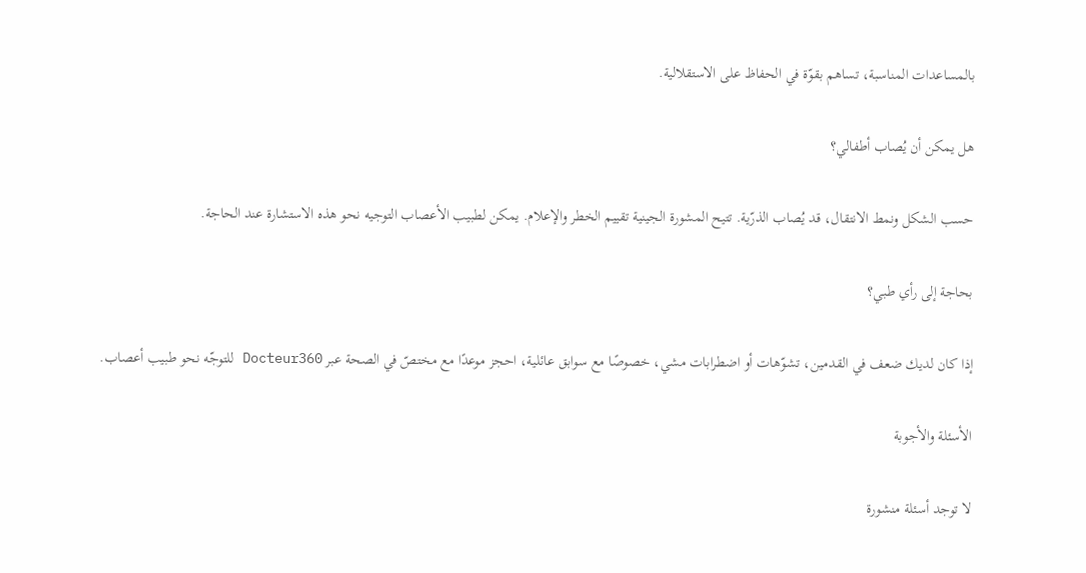بالمساعدات المناسبة، تساهم بقوّة في الحفاظ على الاستقلالية.

هل يمكن أن يُصاب أطفالي؟

حسب الشكل ونمط الانتقال، قد يُصاب الذرّية. تتيح المشورة الجينية تقييم الخطر والإعلام. يمكن لطبيب الأعصاب التوجيه نحو هذه الاستشارة عند الحاجة.

بحاجة إلى رأي طبي؟

إذا كان لديك ضعف في القدمين، تشوّهات أو اضطرابات مشي، خصوصًا مع سوابق عائلية، احجز موعدًا مع مختصّ في الصحة عبر Docteur360 للتوجّه نحو طبيب أعصاب.

الأسئلة والأجوبة

لا توجد أسئلة منشورة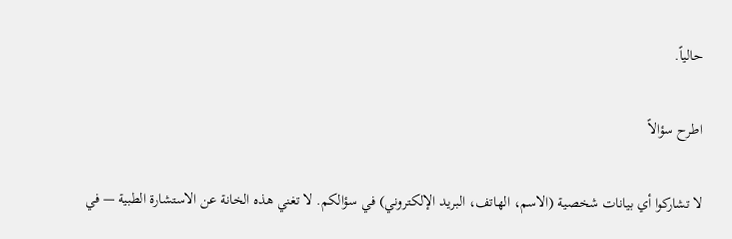حالياً.

اطرح سؤالاً

لا تشاركوا أي بيانات شخصية (الاسم، الهاتف، البريد الإلكتروني) في سؤالكم. لا تغني هذه الخانة عن الاستشارة الطبية — في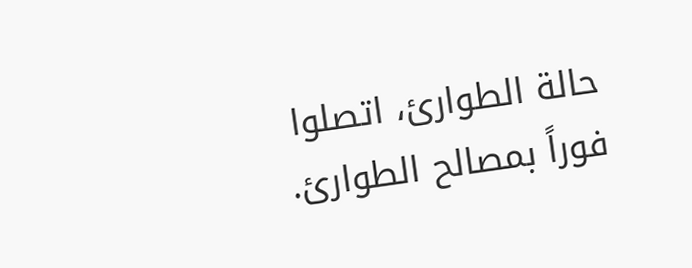حالة الطوارئ، اتصلوا فوراً بمصالح الطوارئ.